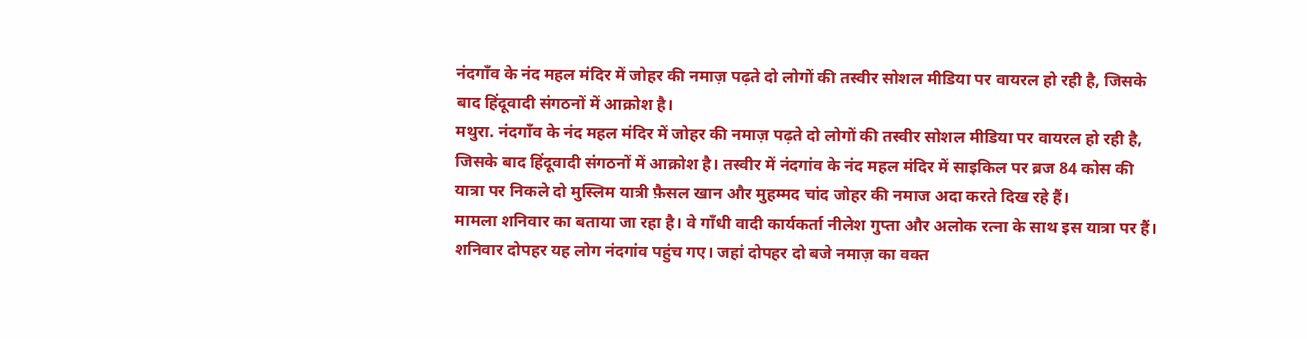नंदगाँव के नंद महल मंदिर में जोहर की नमाज़ पढ़ते दो लोगों की तस्वीर सोशल मीडिया पर वायरल हो रही है, जिसके बाद हिंदूवादी संगठनों में आक्रोश है।
मथुरा. नंदगाँव के नंद महल मंदिर में जोहर की नमाज़ पढ़ते दो लोगों की तस्वीर सोशल मीडिया पर वायरल हो रही है, जिसके बाद हिंदूवादी संगठनों में आक्रोश है। तस्वीर में नंदगांव के नंद महल मंदिर में साइकिल पर ब्रज 84 कोस की यात्रा पर निकले दो मुस्लिम यात्री फ़ैसल खान और मुहम्मद चांद जोहर की नमाज अदा करते दिख रहे हैं।
मामला शनिवार का बताया जा रहा है। वे गाँधी वादी कार्यकर्ता नीलेश गुप्ता और अलोक रत्ना के साथ इस यात्रा पर हैं। शनिवार दोपहर यह लोग नंदगांव पहुंच गए। जहां दोपहर दो बजे नमाज़ का वक्त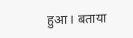हुआ। बताया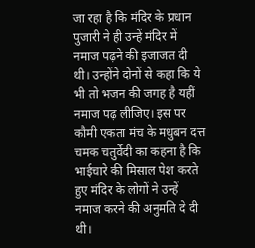जा रहा है कि मंदिर के प्रधान पुजारी ने ही उन्हें मंदिर में नमाज पढ़ने की इजाजत दी थी। उन्होंने दोनों से कहा कि ये भी तो भजन की जगह है यहीं नमाज पढ़ लीजिए। इस पर कौमी एकता मंच के मधुबन दत्त चमक चतुर्वेदी का कहना है कि भाईचारे की मिसाल पेश करते हुए मंदिर के लोगों ने उन्हें नमाज करने की अनुमति दे दी थी।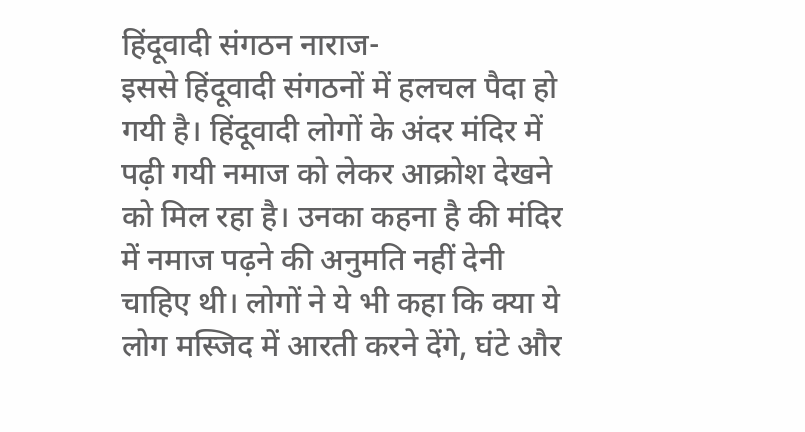हिंदूवादी संगठन नाराज-
इससे हिंदूवादी संगठनों में हलचल पैदा हो गयी है। हिंदूवादी लोगों के अंदर मंदिर में पढ़ी गयी नमाज को लेकर आक्रोश देखने को मिल रहा है। उनका कहना है की मंदिर में नमाज पढ़ने की अनुमति नहीं देनी चाहिए थी। लोगों ने ये भी कहा कि क्या ये लोग मस्जिद में आरती करने देंगे, घंटे और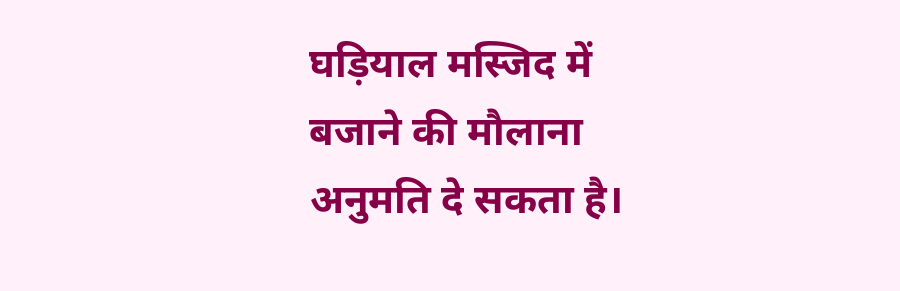घड़ियाल मस्जिद में बजाने की मौलाना अनुमति दे सकता है।